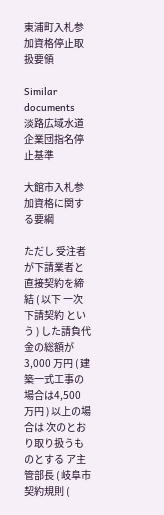東浦町入札参加資格停止取扱要領

Similar documents
淡路広域水道企業団指名停止基準

大館市入札参加資格に関する要綱

ただし 受注者が下請業者と直接契約を締結 ( 以下 一次下請契約 という ) した請負代金の総額が3,000 万円 ( 建築一式工事の場合は4,500 万円 ) 以上の場合は 次のとおり取り扱うものとする ア主管部長 ( 岐阜市契約規則 (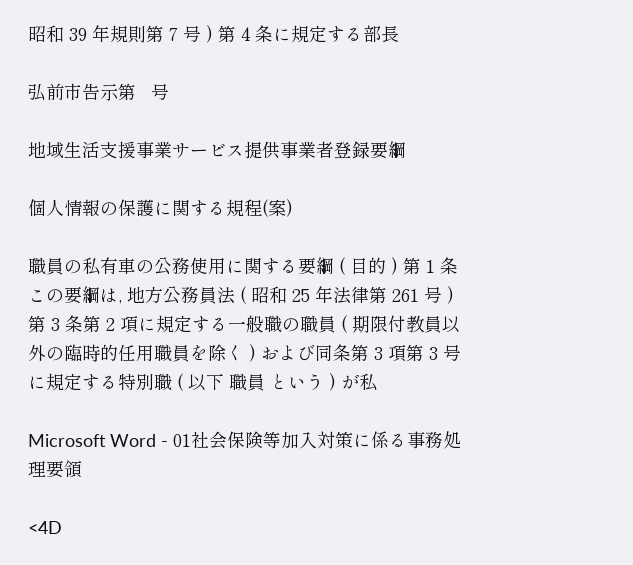昭和 39 年規則第 7 号 ) 第 4 条に規定する部長

弘前市告示第   号

地域生活支援事業サービス提供事業者登録要綱

個人情報の保護に関する規程(案)

職員の私有車の公務使用に関する要綱 ( 目的 ) 第 1 条この要綱は, 地方公務員法 ( 昭和 25 年法律第 261 号 ) 第 3 条第 2 項に規定する一般職の職員 ( 期限付教員以外の臨時的任用職員を除く ) および同条第 3 項第 3 号に規定する特別職 ( 以下 職員 という ) が私

Microsoft Word - 01社会保険等加入対策に係る事務処理要領

<4D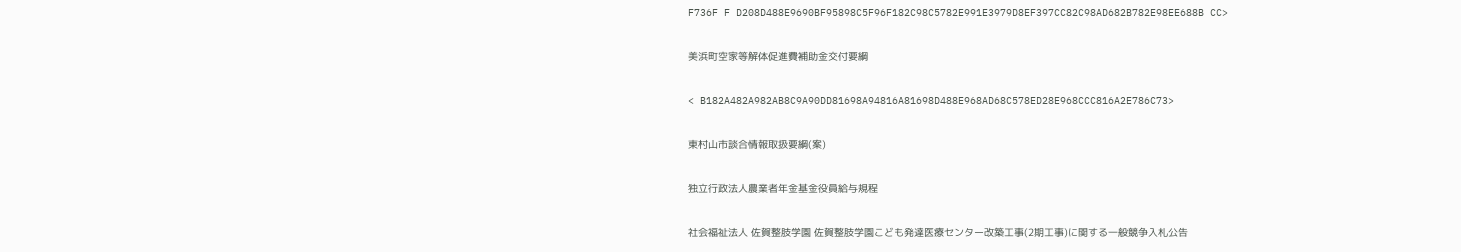F736F F D208D488E9690BF95898C5F96F182C98C5782E991E3979D8EF397CC82C98AD682B782E98EE688B CC>

美浜町空家等解体促進費補助金交付要綱

< B182A482A982AB8C9A90DD81698A94816A81698D488E968AD68C578ED28E968CCC816A2E786C73>

東村山市談合情報取扱要綱(案)

独立行政法人農業者年金基金役員給与規程

社会福祉法人 佐賀整肢学園 佐賀整肢学園こども発達医療センター改築工事(2期工事)に関する一般競争入札公告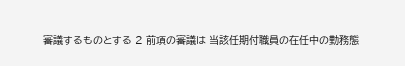審議するものとする 2 前項の審議は 当該任期付職員の在任中の勤務態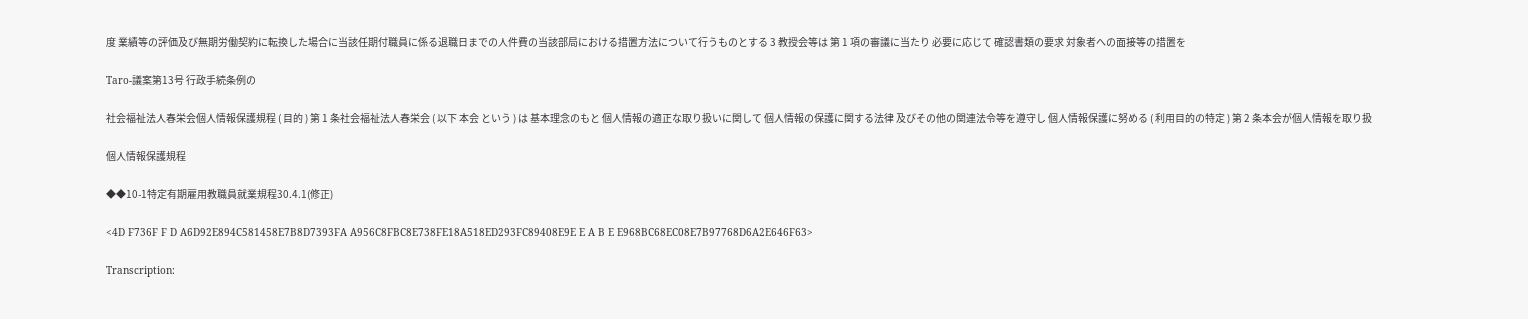度 業績等の評価及び無期労働契約に転換した場合に当該任期付職員に係る退職日までの人件費の当該部局における措置方法について行うものとする 3 教授会等は 第 1 項の審議に当たり 必要に応じて 確認書類の要求 対象者への面接等の措置を

Taro-議案第13号 行政手続条例の

社会福祉法人春栄会個人情報保護規程 ( 目的 ) 第 1 条社会福祉法人春栄会 ( 以下 本会 という ) は 基本理念のもと 個人情報の適正な取り扱いに関して 個人情報の保護に関する法律 及びその他の関連法令等を遵守し 個人情報保護に努める ( 利用目的の特定 ) 第 2 条本会が個人情報を取り扱

個人情報保護規程

◆◆10-1特定有期雇用教職員就業規程30.4.1(修正)

<4D F736F F D A6D92E894C581458E7B8D7393FA A956C8FBC8E738FE18A518ED293FC89408E9E E A B E E968BC68EC08E7B97768D6A2E646F63>

Transcription: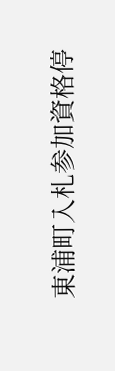東浦町入札参加資格停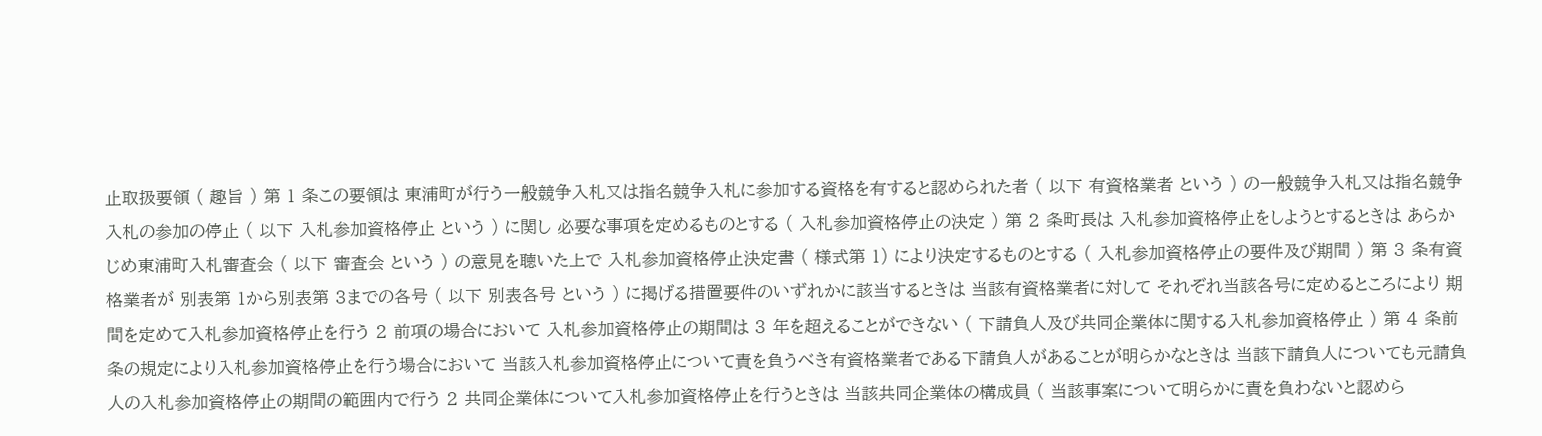止取扱要領 ( 趣旨 ) 第 1 条この要領は 東浦町が行う一般競争入札又は指名競争入札に参加する資格を有すると認められた者 ( 以下 有資格業者 という ) の一般競争入札又は指名競争入札の参加の停止 ( 以下 入札参加資格停止 という ) に関し 必要な事項を定めるものとする ( 入札参加資格停止の決定 ) 第 2 条町長は 入札参加資格停止をしようとするときは あらかじめ東浦町入札審査会 ( 以下 審査会 という ) の意見を聴いた上で 入札参加資格停止決定書 ( 様式第 1) により決定するものとする ( 入札参加資格停止の要件及び期間 ) 第 3 条有資格業者が 別表第 1から別表第 3までの各号 ( 以下 別表各号 という ) に掲げる措置要件のいずれかに該当するときは 当該有資格業者に対して それぞれ当該各号に定めるところにより 期間を定めて入札参加資格停止を行う 2 前項の場合において 入札参加資格停止の期間は 3 年を超えることができない ( 下請負人及び共同企業体に関する入札参加資格停止 ) 第 4 条前条の規定により入札参加資格停止を行う場合において 当該入札参加資格停止について責を負うべき有資格業者である下請負人があることが明らかなときは 当該下請負人についても元請負人の入札参加資格停止の期間の範囲内で行う 2 共同企業体について入札参加資格停止を行うときは 当該共同企業体の構成員 ( 当該事案について明らかに責を負わないと認めら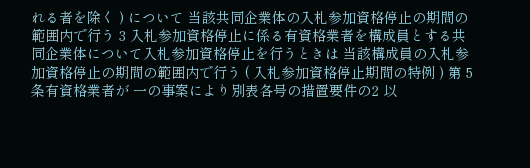れる者を除く ) について 当該共同企業体の入札参加資格停止の期間の範囲内で行う 3 入札参加資格停止に係る有資格業者を構成員とする共同企業体について入札参加資格停止を行うときは 当該構成員の入札参加資格停止の期間の範囲内で行う ( 入札参加資格停止期間の特例 ) 第 5 条有資格業者が 一の事案により別表各号の措置要件の2 以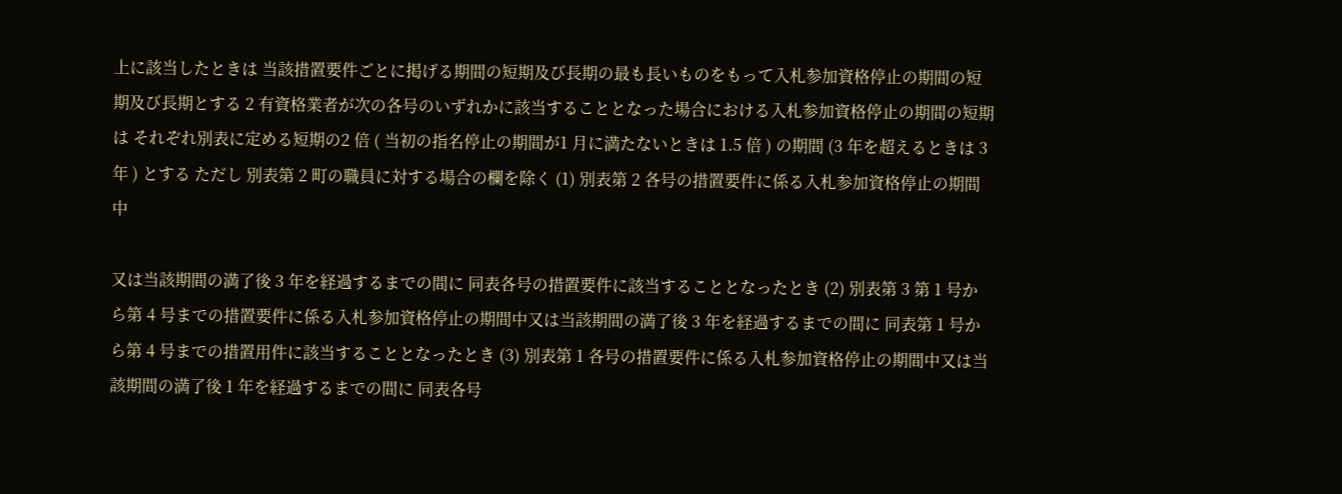上に該当したときは 当該措置要件ごとに掲げる期間の短期及び長期の最も長いものをもって入札参加資格停止の期間の短期及び長期とする 2 有資格業者が次の各号のいずれかに該当することとなった場合における入札参加資格停止の期間の短期は それぞれ別表に定める短期の2 倍 ( 当初の指名停止の期間が1 月に満たないときは 1.5 倍 ) の期間 (3 年を超えるときは 3 年 ) とする ただし 別表第 2 町の職員に対する場合の欄を除く (1) 別表第 2 各号の措置要件に係る入札参加資格停止の期間中

又は当該期間の満了後 3 年を経過するまでの間に 同表各号の措置要件に該当することとなったとき (2) 別表第 3 第 1 号から第 4 号までの措置要件に係る入札参加資格停止の期間中又は当該期間の満了後 3 年を経過するまでの間に 同表第 1 号から第 4 号までの措置用件に該当することとなったとき (3) 別表第 1 各号の措置要件に係る入札参加資格停止の期間中又は当該期間の満了後 1 年を経過するまでの間に 同表各号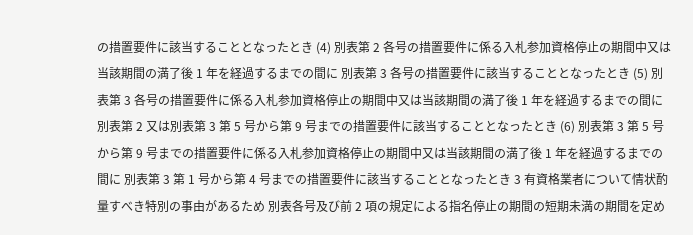の措置要件に該当することとなったとき (4) 別表第 2 各号の措置要件に係る入札参加資格停止の期間中又は当該期間の満了後 1 年を経過するまでの間に 別表第 3 各号の措置要件に該当することとなったとき (5) 別表第 3 各号の措置要件に係る入札参加資格停止の期間中又は当該期間の満了後 1 年を経過するまでの間に 別表第 2 又は別表第 3 第 5 号から第 9 号までの措置要件に該当することとなったとき (6) 別表第 3 第 5 号から第 9 号までの措置要件に係る入札参加資格停止の期間中又は当該期間の満了後 1 年を経過するまでの間に 別表第 3 第 1 号から第 4 号までの措置要件に該当することとなったとき 3 有資格業者について情状酌量すべき特別の事由があるため 別表各号及び前 2 項の規定による指名停止の期間の短期未満の期間を定め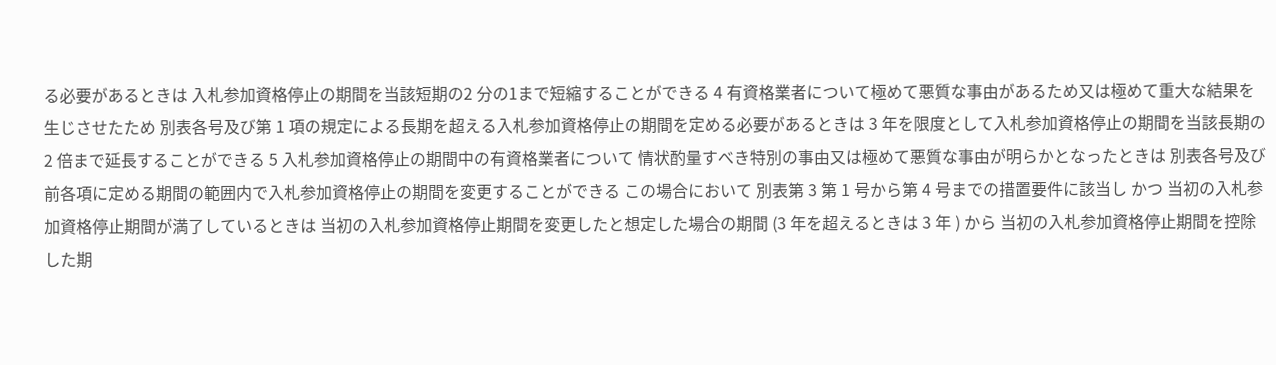る必要があるときは 入札参加資格停止の期間を当該短期の2 分の1まで短縮することができる 4 有資格業者について極めて悪質な事由があるため又は極めて重大な結果を生じさせたため 別表各号及び第 1 項の規定による長期を超える入札参加資格停止の期間を定める必要があるときは 3 年を限度として入札参加資格停止の期間を当該長期の2 倍まで延長することができる 5 入札参加資格停止の期間中の有資格業者について 情状酌量すべき特別の事由又は極めて悪質な事由が明らかとなったときは 別表各号及び前各項に定める期間の範囲内で入札参加資格停止の期間を変更することができる この場合において 別表第 3 第 1 号から第 4 号までの措置要件に該当し かつ 当初の入札参加資格停止期間が満了しているときは 当初の入札参加資格停止期間を変更したと想定した場合の期間 (3 年を超えるときは 3 年 ) から 当初の入札参加資格停止期間を控除した期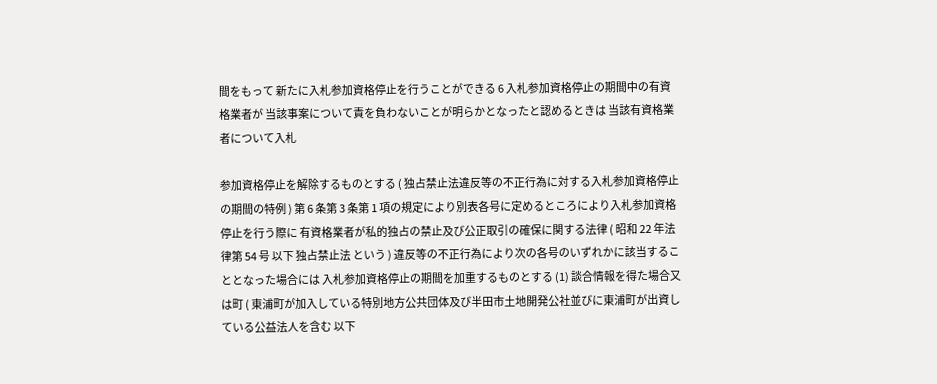間をもって 新たに入札参加資格停止を行うことができる 6 入札参加資格停止の期間中の有資格業者が 当該事案について責を負わないことが明らかとなったと認めるときは 当該有資格業者について入札

参加資格停止を解除するものとする ( 独占禁止法違反等の不正行為に対する入札参加資格停止の期間の特例 ) 第 6 条第 3 条第 1 項の規定により別表各号に定めるところにより入札参加資格停止を行う際に 有資格業者が私的独占の禁止及び公正取引の確保に関する法律 ( 昭和 22 年法律第 54 号 以下 独占禁止法 という ) 違反等の不正行為により次の各号のいずれかに該当することとなった場合には 入札参加資格停止の期間を加重するものとする (1) 談合情報を得た場合又は町 ( 東浦町が加入している特別地方公共団体及び半田市土地開発公社並びに東浦町が出資している公益法人を含む 以下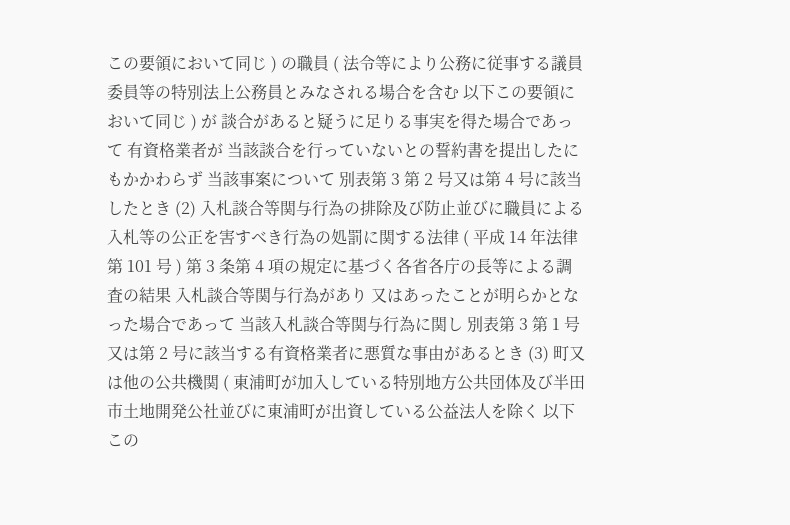この要領において同じ ) の職員 ( 法令等により公務に従事する議員 委員等の特別法上公務員とみなされる場合を含む 以下この要領において同じ ) が 談合があると疑うに足りる事実を得た場合であって 有資格業者が 当該談合を行っていないとの誓約書を提出したにもかかわらず 当該事案について 別表第 3 第 2 号又は第 4 号に該当したとき (2) 入札談合等関与行為の排除及び防止並びに職員による入札等の公正を害すべき行為の処罰に関する法律 ( 平成 14 年法律第 101 号 ) 第 3 条第 4 項の規定に基づく各省各庁の長等による調査の結果 入札談合等関与行為があり 又はあったことが明らかとなった場合であって 当該入札談合等関与行為に関し 別表第 3 第 1 号又は第 2 号に該当する有資格業者に悪質な事由があるとき (3) 町又は他の公共機関 ( 東浦町が加入している特別地方公共団体及び半田市土地開発公社並びに東浦町が出資している公益法人を除く 以下この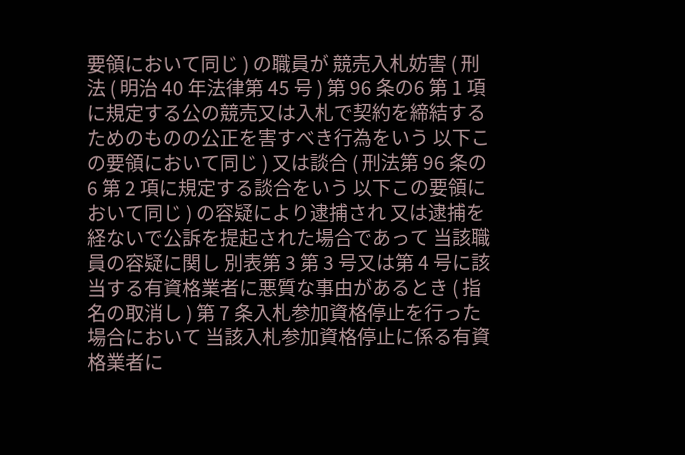要領において同じ ) の職員が 競売入札妨害 ( 刑法 ( 明治 40 年法律第 45 号 ) 第 96 条の6 第 1 項に規定する公の競売又は入札で契約を締結するためのものの公正を害すべき行為をいう 以下この要領において同じ ) 又は談合 ( 刑法第 96 条の6 第 2 項に規定する談合をいう 以下この要領において同じ ) の容疑により逮捕され 又は逮捕を経ないで公訴を提起された場合であって 当該職員の容疑に関し 別表第 3 第 3 号又は第 4 号に該当する有資格業者に悪質な事由があるとき ( 指名の取消し ) 第 7 条入札参加資格停止を行った場合において 当該入札参加資格停止に係る有資格業者に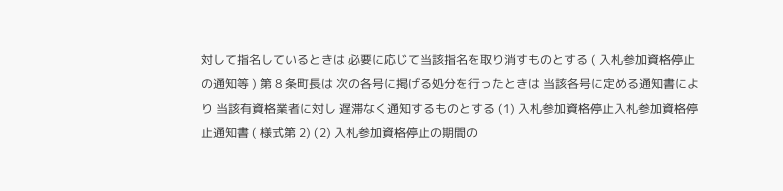対して指名しているときは 必要に応じて当該指名を取り消すものとする ( 入札参加資格停止の通知等 ) 第 8 条町長は 次の各号に掲げる処分を行ったときは 当該各号に定める通知書により 当該有資格業者に対し 遅滞なく通知するものとする (1) 入札参加資格停止入札参加資格停止通知書 ( 様式第 2) (2) 入札参加資格停止の期間の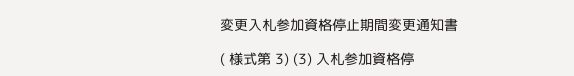変更入札参加資格停止期間変更通知書

( 様式第 3) (3) 入札参加資格停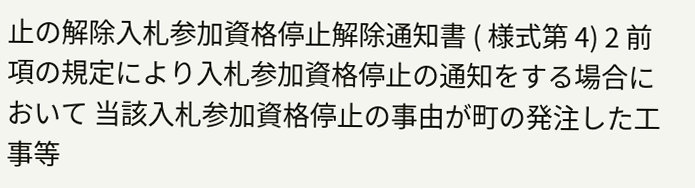止の解除入札参加資格停止解除通知書 ( 様式第 4) 2 前項の規定により入札参加資格停止の通知をする場合において 当該入札参加資格停止の事由が町の発注した工事等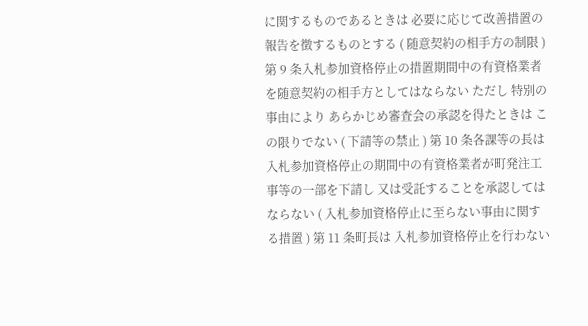に関するものであるときは 必要に応じて改善措置の報告を徴するものとする ( 随意契約の相手方の制限 ) 第 9 条入札参加資格停止の措置期間中の有資格業者を随意契約の相手方としてはならない ただし 特別の事由により あらかじめ審査会の承認を得たときは この限りでない ( 下請等の禁止 ) 第 10 条各課等の長は 入札参加資格停止の期間中の有資格業者が町発注工事等の一部を下請し 又は受託することを承認してはならない ( 入札参加資格停止に至らない事由に関する措置 ) 第 11 条町長は 入札参加資格停止を行わない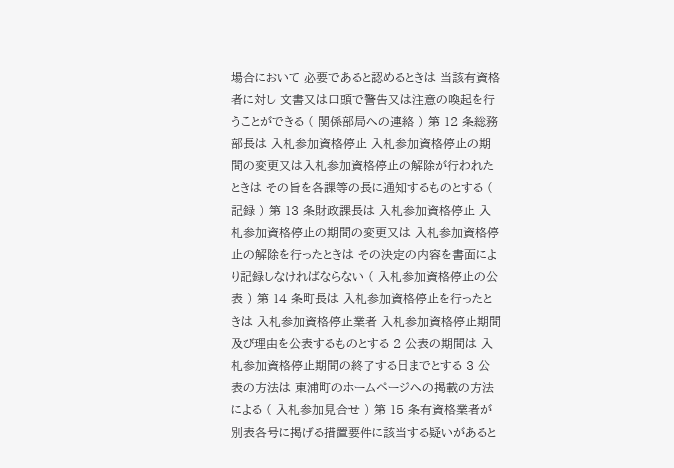場合において 必要であると認めるときは 当該有資格者に対し 文書又は口頭で警告又は注意の喚起を行うことができる ( 関係部局への連絡 ) 第 12 条総務部長は 入札参加資格停止 入札参加資格停止の期間の変更又は入札参加資格停止の解除が行われたときは その旨を各課等の長に通知するものとする ( 記録 ) 第 13 条財政課長は 入札参加資格停止 入札参加資格停止の期間の変更又は 入札参加資格停止の解除を行ったときは その決定の内容を書面により記録しなければならない ( 入札参加資格停止の公表 ) 第 14 条町長は 入札参加資格停止を行ったときは 入札参加資格停止業者 入札参加資格停止期間及び理由を公表するものとする 2 公表の期間は 入札参加資格停止期間の終了する日までとする 3 公表の方法は 東浦町のホームページへの掲載の方法による ( 入札参加見合せ ) 第 15 条有資格業者が 別表各号に掲げる措置要件に該当する疑いがあると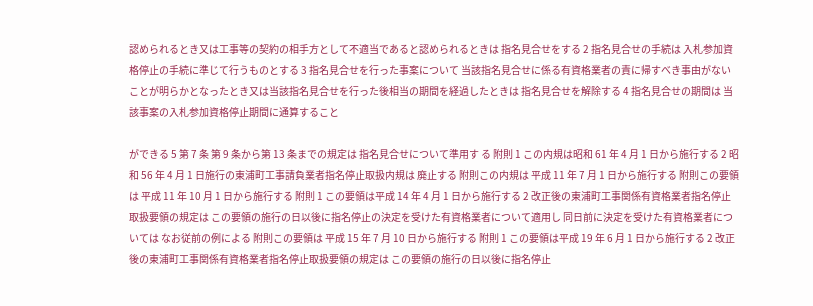認められるとき又は工事等の契約の相手方として不適当であると認められるときは 指名見合せをする 2 指名見合せの手続は 入札参加資格停止の手続に準じて行うものとする 3 指名見合せを行った事案について 当該指名見合せに係る有資格業者の責に帰すべき事由がないことが明らかとなったとき又は当該指名見合せを行った後相当の期間を経過したときは 指名見合せを解除する 4 指名見合せの期間は 当該事案の入札参加資格停止期間に通算すること

ができる 5 第 7 条 第 9 条から第 13 条までの規定は 指名見合せについて準用す る 附則 1 この内規は昭和 61 年 4 月 1 日から施行する 2 昭和 56 年 4 月 1 日施行の東浦町工事請負業者指名停止取扱内規は 廃止する 附則この内規は 平成 11 年 7 月 1 日から施行する 附則この要領は 平成 11 年 10 月 1 日から施行する 附則 1 この要領は平成 14 年 4 月 1 日から施行する 2 改正後の東浦町工事関係有資格業者指名停止取扱要領の規定は この要領の施行の日以後に指名停止の決定を受けた有資格業者について適用し 同日前に決定を受けた有資格業者については なお従前の例による 附則この要領は 平成 15 年 7 月 10 日から施行する 附則 1 この要領は平成 19 年 6 月 1 日から施行する 2 改正後の東浦町工事関係有資格業者指名停止取扱要領の規定は この要領の施行の日以後に指名停止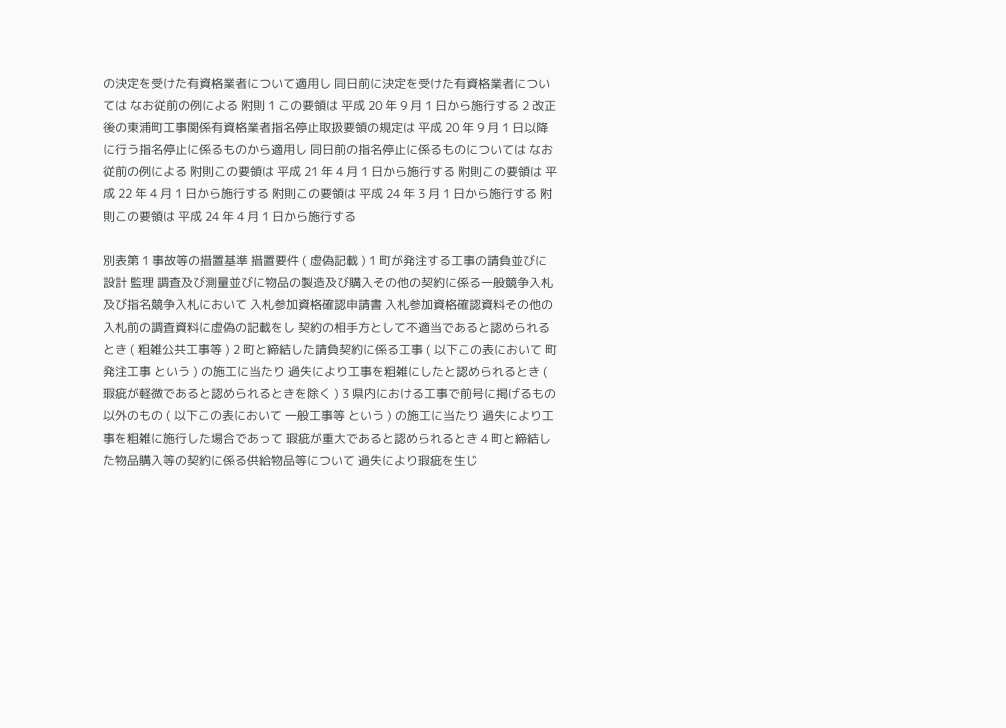の決定を受けた有資格業者について適用し 同日前に決定を受けた有資格業者については なお従前の例による 附則 1 この要領は 平成 20 年 9 月 1 日から施行する 2 改正後の東浦町工事関係有資格業者指名停止取扱要領の規定は 平成 20 年 9 月 1 日以降に行う指名停止に係るものから適用し 同日前の指名停止に係るものについては なお従前の例による 附則この要領は 平成 21 年 4 月 1 日から施行する 附則この要領は 平成 22 年 4 月 1 日から施行する 附則この要領は 平成 24 年 3 月 1 日から施行する 附則この要領は 平成 24 年 4 月 1 日から施行する

別表第 1 事故等の措置基準 措置要件 ( 虚偽記載 ) 1 町が発注する工事の請負並びに設計 監理 調査及び測量並びに物品の製造及び購入その他の契約に係る一般競争入札及び指名競争入札において 入札参加資格確認申請書 入札参加資格確認資料その他の入札前の調査資料に虚偽の記載をし 契約の相手方として不適当であると認められるとき ( 粗雑公共工事等 ) 2 町と締結した請負契約に係る工事 ( 以下この表において 町発注工事 という ) の施工に当たり 過失により工事を粗雑にしたと認められるとき ( 瑕疵が軽微であると認められるときを除く ) 3 県内における工事で前号に掲げるもの以外のもの ( 以下この表において 一般工事等 という ) の施工に当たり 過失により工事を粗雑に施行した場合であって 瑕疵が重大であると認められるとき 4 町と締結した物品購入等の契約に係る供給物品等について 過失により瑕疵を生じ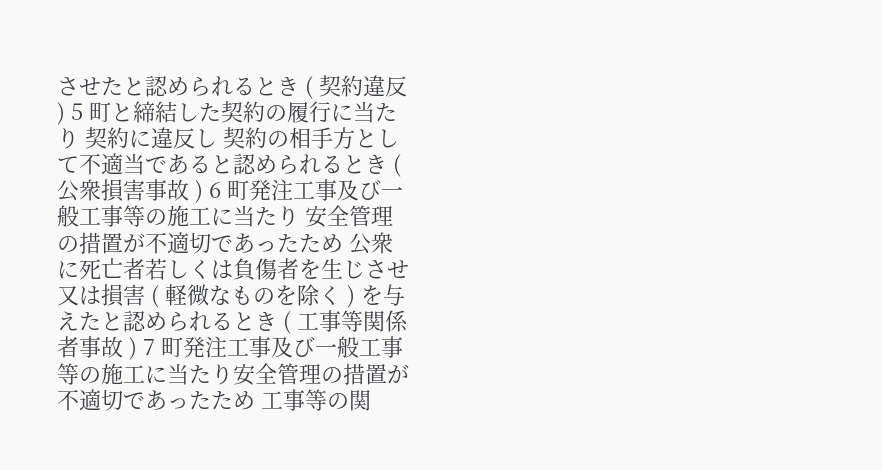させたと認められるとき ( 契約違反 ) 5 町と締結した契約の履行に当たり 契約に違反し 契約の相手方として不適当であると認められるとき ( 公衆損害事故 ) 6 町発注工事及び一般工事等の施工に当たり 安全管理の措置が不適切であったため 公衆に死亡者若しくは負傷者を生じさせ 又は損害 ( 軽微なものを除く ) を与えたと認められるとき ( 工事等関係者事故 ) 7 町発注工事及び一般工事等の施工に当たり安全管理の措置が不適切であったため 工事等の関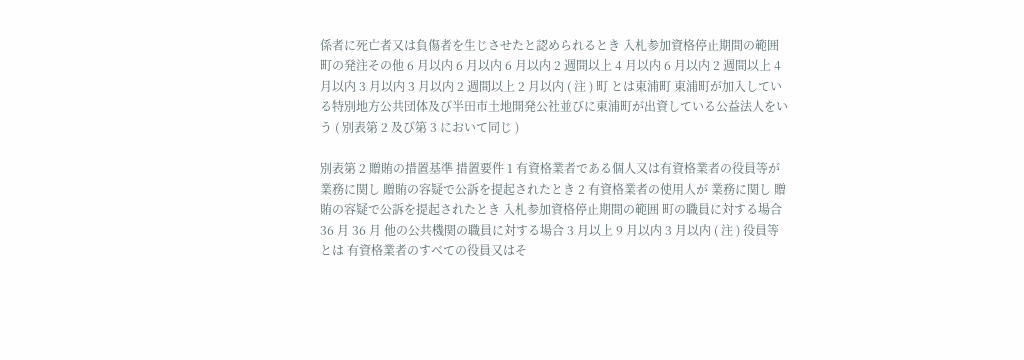係者に死亡者又は負傷者を生じさせたと認められるとき 入札参加資格停止期間の範囲町の発注その他 6 月以内 6 月以内 6 月以内 2 週間以上 4 月以内 6 月以内 2 週間以上 4 月以内 3 月以内 3 月以内 2 週間以上 2 月以内 ( 注 ) 町 とは東浦町 東浦町が加入している特別地方公共団体及び半田市土地開発公社並びに東浦町が出資している公益法人をいう ( 別表第 2 及び第 3 において同じ )

別表第 2 贈賄の措置基準 措置要件 1 有資格業者である個人又は有資格業者の役員等が業務に関し 贈賄の容疑で公訴を提起されたとき 2 有資格業者の使用人が 業務に関し 贈賄の容疑で公訴を提起されたとき 入札参加資格停止期間の範囲 町の職員に対する場合 36 月 36 月 他の公共機関の職員に対する場合 3 月以上 9 月以内 3 月以内 ( 注 ) 役員等 とは 有資格業者のすべての役員又はそ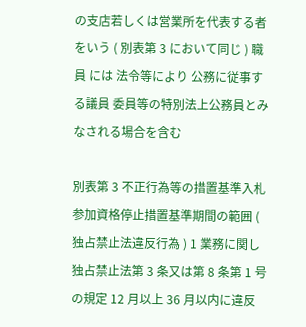の支店若しくは営業所を代表する者をいう ( 別表第 3 において同じ ) 職員 には 法令等により 公務に従事する議員 委員等の特別法上公務員とみなされる場合を含む

別表第 3 不正行為等の措置基準入札参加資格停止措置基準期間の範囲 ( 独占禁止法違反行為 ) 1 業務に関し 独占禁止法第 3 条又は第 8 条第 1 号の規定 12 月以上 36 月以内に違反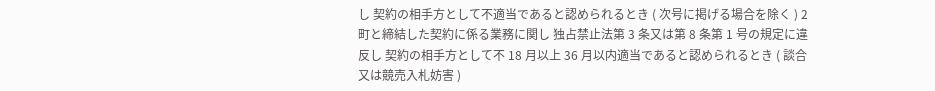し 契約の相手方として不適当であると認められるとき ( 次号に掲げる場合を除く ) 2 町と締結した契約に係る業務に関し 独占禁止法第 3 条又は第 8 条第 1 号の規定に違反し 契約の相手方として不 18 月以上 36 月以内適当であると認められるとき ( 談合又は競売入札妨害 )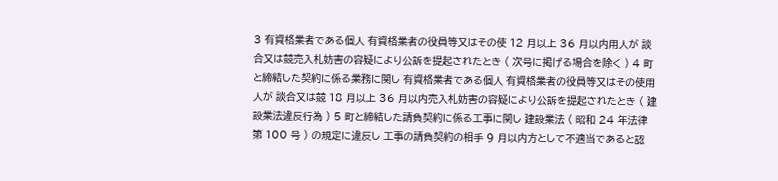3 有資格業者である個人 有資格業者の役員等又はその使 12 月以上 36 月以内用人が 談合又は競売入札妨害の容疑により公訴を提起されたとき ( 次号に掲げる場合を除く ) 4 町と締結した契約に係る業務に関し 有資格業者である個人 有資格業者の役員等又はその使用人が 談合又は競 18 月以上 36 月以内売入札妨害の容疑により公訴を提起されたとき ( 建設業法違反行為 ) 5 町と締結した請負契約に係る工事に関し 建設業法 ( 昭和 24 年法律第 100 号 ) の規定に違反し 工事の請負契約の相手 9 月以内方として不適当であると認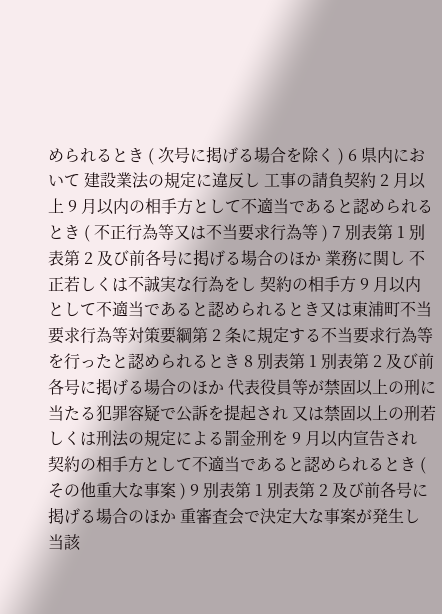められるとき ( 次号に掲げる場合を除く ) 6 県内において 建設業法の規定に違反し 工事の請負契約 2 月以上 9 月以内の相手方として不適当であると認められるとき ( 不正行為等又は不当要求行為等 ) 7 別表第 1 別表第 2 及び前各号に掲げる場合のほか 業務に関し 不正若しくは不誠実な行為をし 契約の相手方 9 月以内として不適当であると認められるとき又は東浦町不当要求行為等対策要綱第 2 条に規定する不当要求行為等を行ったと認められるとき 8 別表第 1 別表第 2 及び前各号に掲げる場合のほか 代表役員等が禁固以上の刑に当たる犯罪容疑で公訴を提起され 又は禁固以上の刑若しくは刑法の規定による罰金刑を 9 月以内宣告され 契約の相手方として不適当であると認められるとき ( その他重大な事案 ) 9 別表第 1 別表第 2 及び前各号に掲げる場合のほか 重審査会で決定大な事案が発生し 当該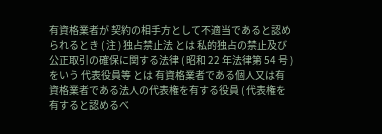有資格業者が 契約の相手方として不適当であると認められるとき ( 注 ) 独占禁止法 とは 私的独占の禁止及び公正取引の確保に関する法律 ( 昭和 22 年法律第 54 号 ) をいう 代表役員等 とは 有資格業者である個人又は有資格業者である法人の代表権を有する役員 ( 代表権を有すると認めるべ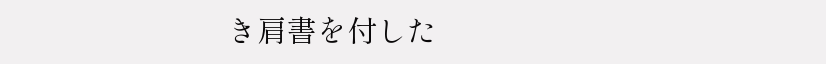き肩書を付した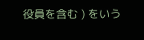役員を含む ) をいう